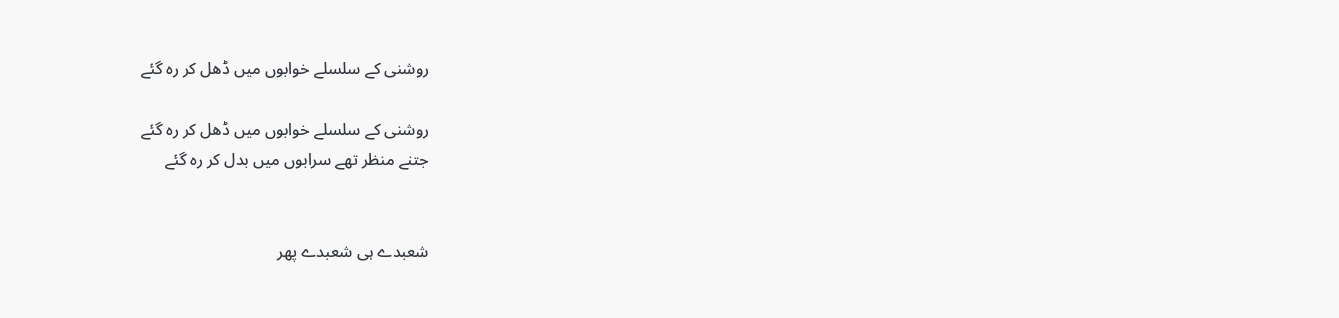روشنی کے سلسلے خوابوں میں ڈھل کر رہ گئے

روشنی کے سلسلے خوابوں میں ڈھل کر رہ گئے
جتنے منظر تھے سرابوں میں بدل کر رہ گئے


شعبدے ہی شعبدے پھر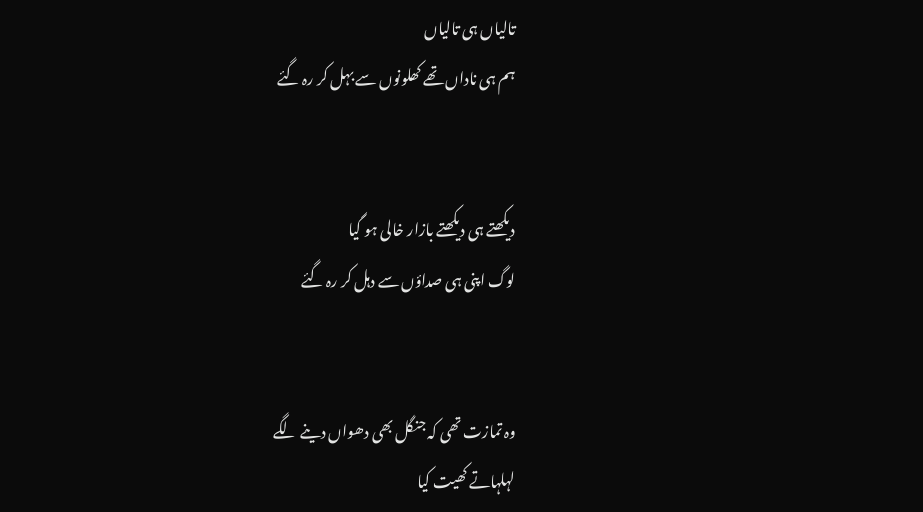تالیاں ہی تالیاں
ہم ہی ناداں تھے کھلونوں سے بہل کر رہ گئے


دیکھتے ہی دیکھتے بازار خالی ہو گیا
لوگ اپنی ہی صداؤں سے دہل کر رہ گئے


وہ تمازت تھی کہ جنگل بھی دھواں دینے لگے
لہلہاتے کھیت کیا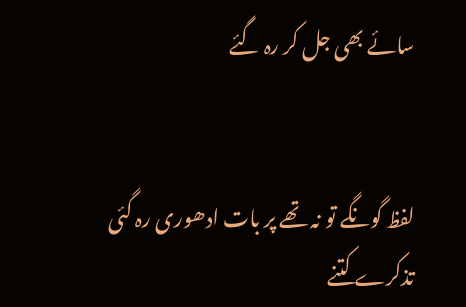سائے بھی جل کر رہ گئے


لفظ گونگے تو نہ تھے پر بات ادھوری رہ گئی
تذکرے کتنے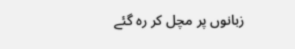زبانوں پر مچل کر رہ گئے